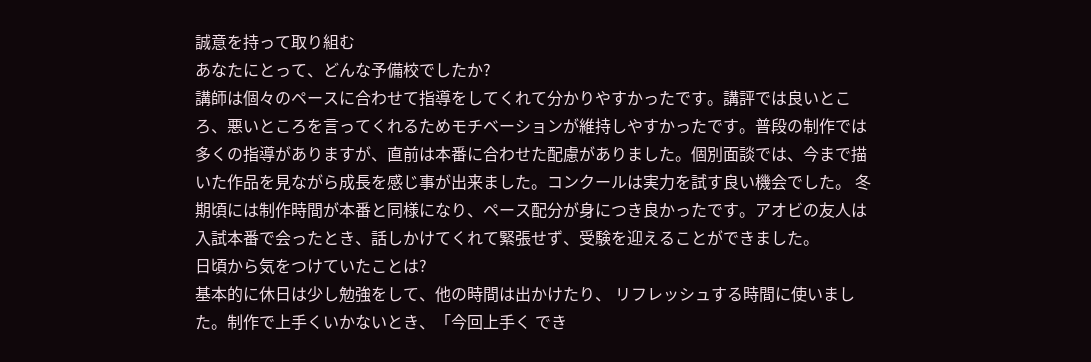誠意を持って取り組む
あなたにとって、どんな予備校でしたか?
講師は個々のペースに合わせて指導をしてくれて分かりやすかったです。講評では良いところ、悪いところを言ってくれるためモチベーションが維持しやすかったです。普段の制作では多くの指導がありますが、直前は本番に合わせた配慮がありました。個別面談では、今まで描いた作品を見ながら成長を感じ事が出来ました。コンクールは実力を試す良い機会でした。 冬期頃には制作時間が本番と同様になり、ペース配分が身につき良かったです。アオビの友人は入試本番で会ったとき、話しかけてくれて緊張せず、受験を迎えることができました。
日頃から気をつけていたことは?
基本的に休日は少し勉強をして、他の時間は出かけたり、 リフレッシュする時間に使いました。制作で上手くいかないとき、「今回上手く でき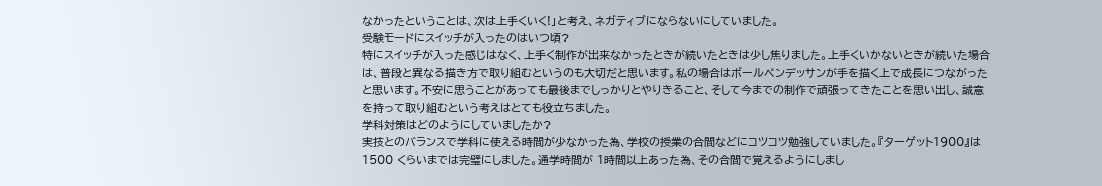なかったということは、次は上手くいく!」と考え、ネガティブにならないにしていました。
受験モードにスイッチが入ったのはいつ頃?
特にスイッチが入った感じはなく、上手く制作が出来なかったときが続いたときは少し焦りました。上手くいかないときが続いた場合は、普段と異なる描き方で取り組むというのも大切だと思います。私の場合はボールペンデッサンが手を描く上で成長につながったと思います。不安に思うことがあっても最後までしっかりとやりきること、そして今までの制作で頑張ってきたことを思い出し、誠意を持って取り組むという考えはとても役立ちました。
学科対策はどのようにしていましたか?
実技とのバランスで学科に使える時間が少なかった為、学校の授業の合間などにコツコツ勉強していました。『ターゲット1900』は1500 くらいまでは完璧にしました。通学時間が 1時間以上あった為、その合間で覚えるようにしまし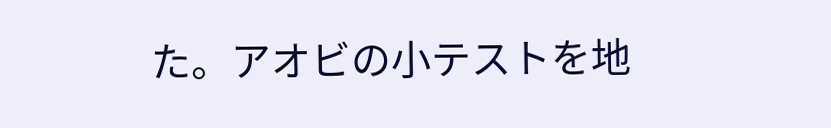た。アオビの小テストを地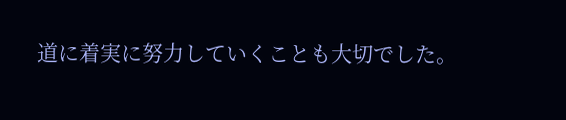道に着実に努力していくことも大切でした。